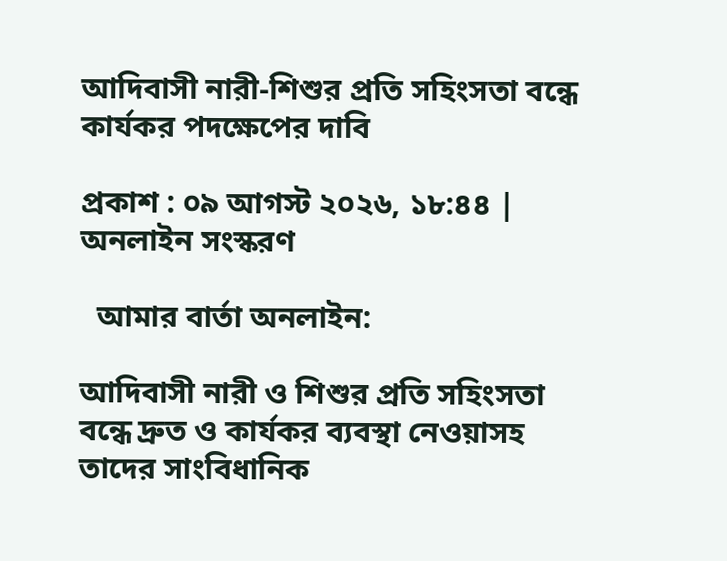আদিবাসী নারী-শিশুর প্রতি সহিংসতা বন্ধে কার্যকর পদক্ষেপের দাবি

প্রকাশ : ০৯ আগস্ট ২০২৬, ১৮:৪৪ | অনলাইন সংস্করণ

  আমার বার্তা অনলাইন:

আদিবাসী নারী ও শিশুর প্রতি সহিংসতা বন্ধে দ্রুত ও কার্যকর ব্যবস্থা নেওয়াসহ তাদের সাংবিধানিক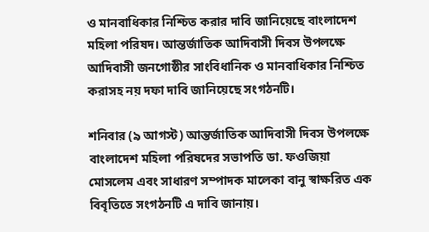ও মানবাধিকার নিশ্চিত করার দাবি জানিয়েছে বাংলাদেশ মহিলা পরিষদ। আন্তর্জাতিক আদিবাসী দিবস উপলক্ষে আদিবাসী জনগোষ্ঠীর সাংবিধানিক ও মানবাধিকার নিশ্চিত করাসহ নয় দফা দাবি জানিয়েছে সংগঠনটি।

শনিবার (৯ আগস্ট) আন্তর্জাতিক আদিবাসী দিবস উপলক্ষে বাংলাদেশ মহিলা পরিষদের সভাপতি ডা. ফওজিয়া মোসলেম এবং সাধারণ সম্পাদক মালেকা বানু স্বাক্ষরিত এক বিবৃতিতে সংগঠনটি এ দাবি জানায়।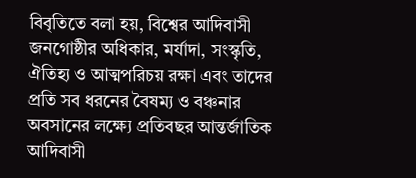বিবৃতিতে বলা হয়, বিশ্বের আদিবাসী জনগোষ্ঠীর অধিকার, মর্যাদা, সংস্কৃতি, ঐতিহ্য ও আত্মপরিচয় রক্ষা এবং তাদের প্রতি সব ধরনের বৈষম্য ও বঞ্চনার অবসানের লক্ষ্যে প্রতিবছর আন্তর্জাতিক আদিবাসী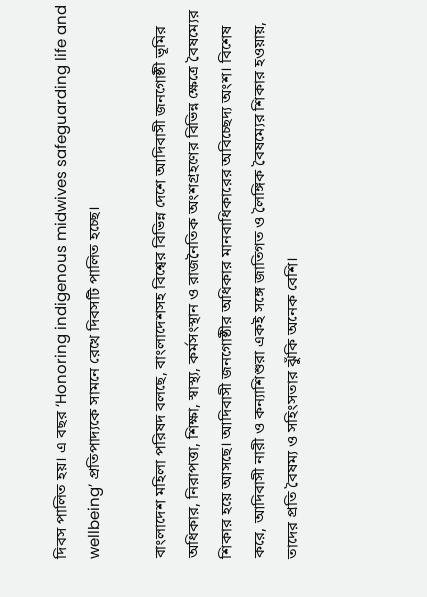দিবস পালিত হয়। এ বছর ‘Honoring indigenous midwives safeguarding life and wellbeing’ প্রতিপাদ্যকে সামনে রেখে দিবসটি পালিত হচ্ছে।

বাংলাদেশ মহিলা পরিষদ বলছে, বাংলাদেশসহ বিশ্বের বিভিন্ন দেশে আদিবাসী জনগোষ্ঠী ভূমির অধিকার, নিরাপত্তা, শিক্ষা, স্বাস্থ্য, কর্মসংস্থান ও রাজনৈতিক অংশগ্রহণের বিভিন্ন ক্ষেত্রে বৈষম্যের শিকার হয়ে আসছে। আদিবাসী জনগোষ্ঠীর অধিকার মানবাধিকারের অবিচ্ছেদ্য অংশ। বিশেষ করে, আদিবাসী নারী ও কন্যাশিশুরা একই সঙ্গে জাতিগত ও লৈঙ্গিক বৈষম্যের শিকার হওয়ায়, তাদের প্রতি বৈষম্য ও সহিংসতার ঝুঁকি অনেক বেশি।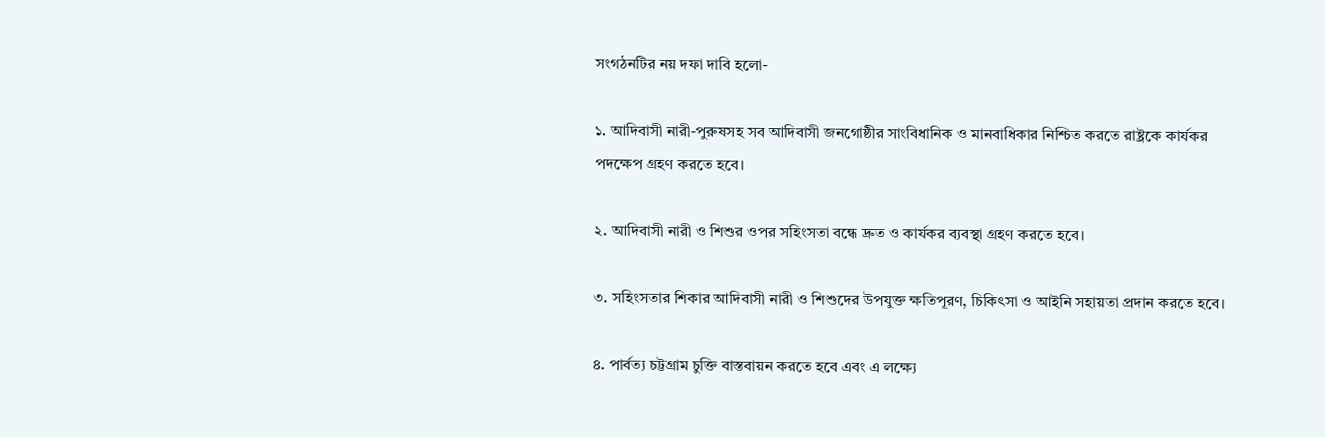সংগঠনটির নয় দফা দাবি হলো-

১. আদিবাসী নারী-পুরুষসহ সব আদিবাসী জনগোষ্ঠীর সাংবিধানিক ও মানবাধিকার নিশ্চিত করতে রাষ্ট্রকে কার্যকর পদক্ষেপ গ্রহণ করতে হবে।

২. আদিবাসী নারী ও শিশুর ওপর সহিংসতা বন্ধে দ্রুত ও কার্যকর ব্যবস্থা গ্রহণ করতে হবে।

৩. সহিংসতার শিকার আদিবাসী নারী ও শিশুদের উপযুক্ত ক্ষতিপূরণ, চিকিৎসা ও আইনি সহায়তা প্রদান করতে হবে।

৪. পার্বত্য চট্টগ্রাম চুক্তি বাস্তবায়ন করতে হবে এবং এ লক্ষ্যে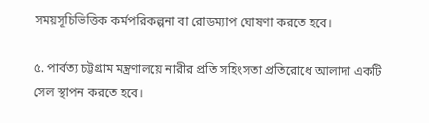সময়সূচিভিত্তিক কর্মপরিকল্পনা বা রোডম্যাপ ঘোষণা করতে হবে।

৫. পার্বত্য চট্টগ্রাম মন্ত্রণালয়ে নারীর প্রতি সহিংসতা প্রতিরোধে আলাদা একটি সেল স্থাপন করতে হবে।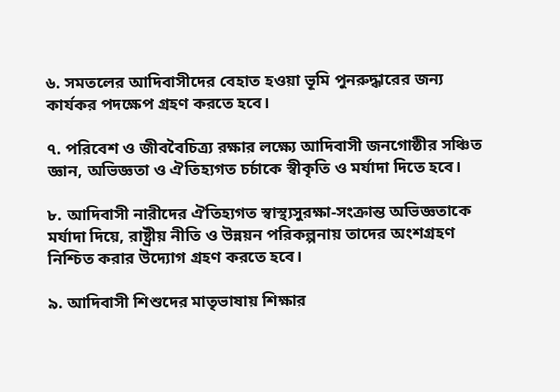৬. সমতলের আদিবাসীদের বেহাত হওয়া ভূমি পুনরুদ্ধারের জন্য কার্যকর পদক্ষেপ গ্রহণ করতে হবে।

৭. পরিবেশ ও জীববৈচিত্র্য রক্ষার লক্ষ্যে আদিবাসী জনগোষ্ঠীর সঞ্চিত জ্ঞান, অভিজ্ঞতা ও ঐতিহ্যগত চর্চাকে স্বীকৃতি ও মর্যাদা দিতে হবে।

৮. আদিবাসী নারীদের ঐতিহ্যগত স্বাস্থ্যসুরক্ষা-সংক্রান্ত অভিজ্ঞতাকে মর্যাদা দিয়ে, রাষ্ট্রীয় নীতি ও উন্নয়ন পরিকল্পনায় তাদের অংশগ্রহণ নিশ্চিত করার উদ্যোগ গ্রহণ করতে হবে।

৯. আদিবাসী শিশুদের মাতৃভাষায় শিক্ষার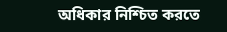অধিকার নিশ্চিত করতে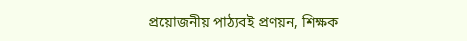প্রয়োজনীয় পাঠ্যবই প্রণয়ন, শিক্ষক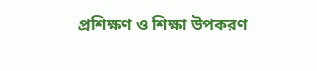প্রশিক্ষণ ও শিক্ষা উপকরণ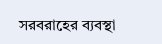সরবরাহের ব্যবস্থা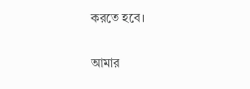করতে হবে।


আমার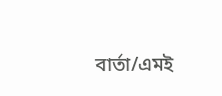বার্তা/এমই